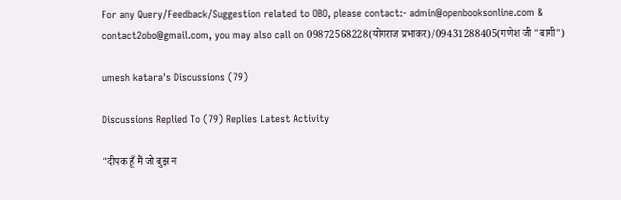For any Query/Feedback/Suggestion related to OBO, please contact:- admin@openbooksonline.com & contact2obo@gmail.com, you may also call on 09872568228(योगराज प्रभाकर)/09431288405(गणेश जी "बागी")

umesh katara's Discussions (79)

Discussions Replied To (79) Replies Latest Activity

"दीपक हूँ मैं जो बुझ न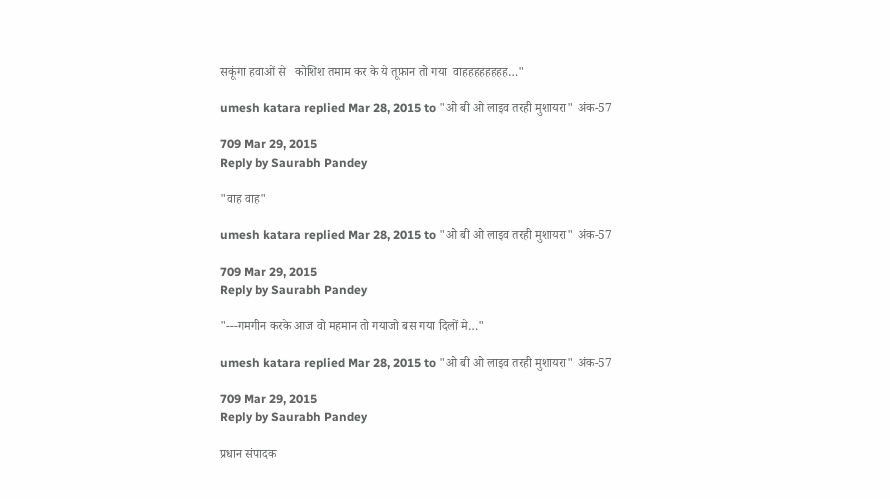सकूंगा हवाओं से   कोशिश तमाम कर के ये तूफ़ान तो गया  वाहहहहहहहह…"

umesh katara replied Mar 28, 2015 to "ओ बी ओ लाइव तरही मुशायरा" अंक-57

709 Mar 29, 2015
Reply by Saurabh Pandey

"वाह वाह"

umesh katara replied Mar 28, 2015 to "ओ बी ओ लाइव तरही मुशायरा" अंक-57

709 Mar 29, 2015
Reply by Saurabh Pandey

"---गमगीन करके आज वो महमान तो गयाजो बस गया दिलों मे…"

umesh katara replied Mar 28, 2015 to "ओ बी ओ लाइव तरही मुशायरा" अंक-57

709 Mar 29, 2015
Reply by Saurabh Pandey

प्रधान संपादक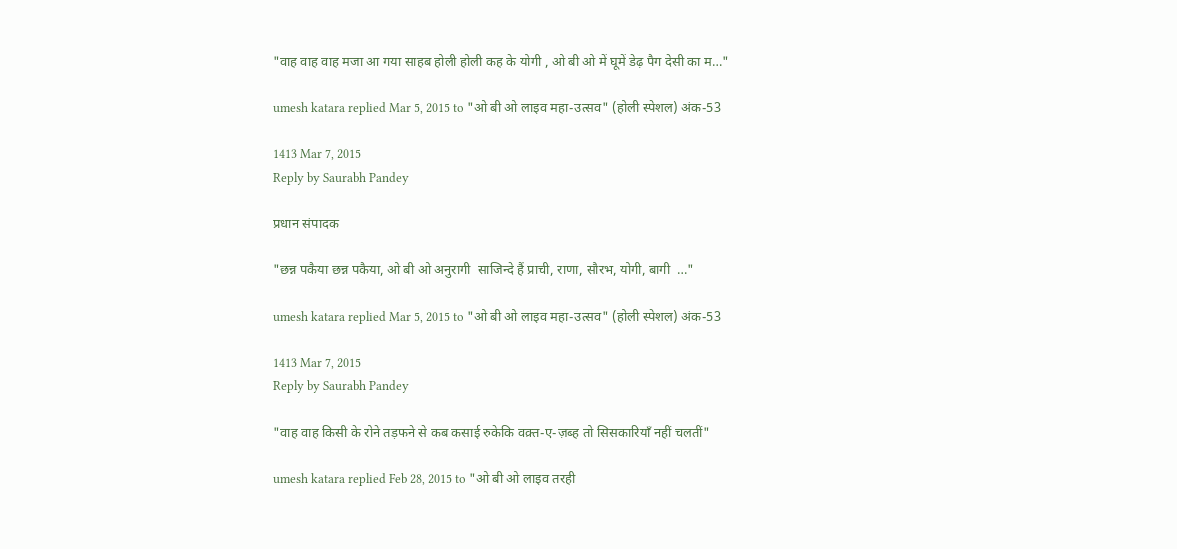"वाह वाह वाह मजा आ गया साहब होली होली कह के योगी , ओ बी ओ में घूमें डेढ़ पैग देसी का म…"

umesh katara replied Mar 5, 2015 to "ओ बी ओ लाइव महा-उत्सव" (होली स्पेशल) अंक-53

1413 Mar 7, 2015
Reply by Saurabh Pandey

प्रधान संपादक

"छन्न पकैया छन्न पकैया, ओ बी ओ अनुरागी  साजिन्दे हैं प्राची, राणा, सौरभ, योगी, बागी  …"

umesh katara replied Mar 5, 2015 to "ओ बी ओ लाइव महा-उत्सव" (होली स्पेशल) अंक-53

1413 Mar 7, 2015
Reply by Saurabh Pandey

"वाह वाह किसी के रोने तड़फने से कब कसाई रुकेकि वक़्त-ए-ज़ब्ह तो सिसकारियाँ नहीं चलतीं"

umesh katara replied Feb 28, 2015 to "ओ बी ओ लाइव तरही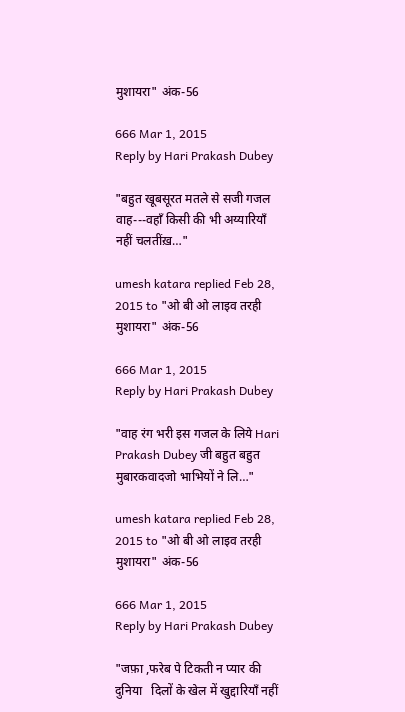मुशायरा" अंक-56

666 Mar 1, 2015
Reply by Hari Prakash Dubey

"बहुत खूबसूरत मतले से सजी गजल वाह---वहाँ किसी की भी अय्यारियाँ नहीं चलतींख़…"

umesh katara replied Feb 28, 2015 to "ओ बी ओ लाइव तरही मुशायरा" अंक-56

666 Mar 1, 2015
Reply by Hari Prakash Dubey

"वाह रंग भरी इस गजल के लिये Hari Prakash Dubey जी बहुत बहुत मुबारकवादजो भाभियों ने लि…"

umesh katara replied Feb 28, 2015 to "ओ बी ओ लाइव तरही मुशायरा" अंक-56

666 Mar 1, 2015
Reply by Hari Prakash Dubey

"जफ़ा ,फरेब पे टिकती न प्यार की दुनिया   दिलों के खेल में खुद्दारियाँ नहीं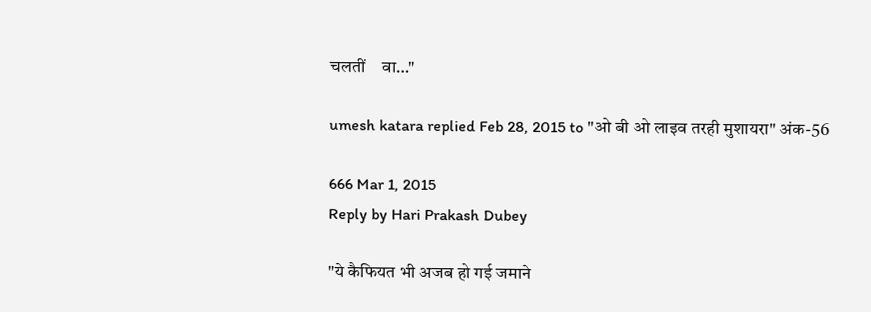चलतीं    वा…"

umesh katara replied Feb 28, 2015 to "ओ बी ओ लाइव तरही मुशायरा" अंक-56

666 Mar 1, 2015
Reply by Hari Prakash Dubey

"ये कैफियत भी अजब हो गई जमाने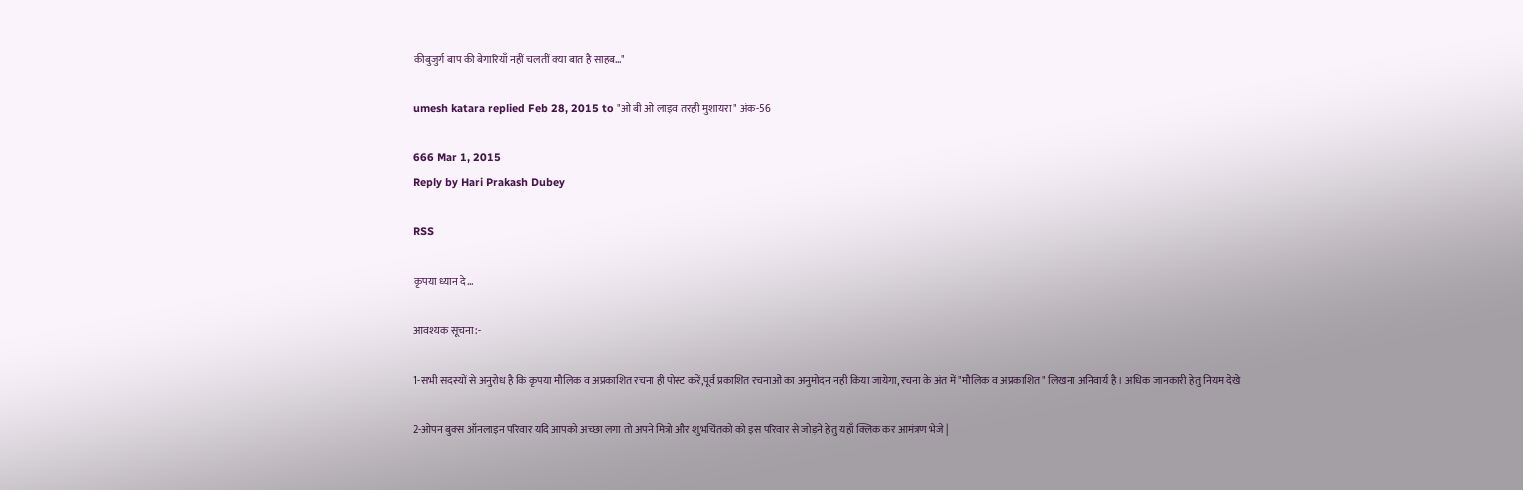कीबुजुर्ग बाप की बेगारियाँ नहीं चलतीं क्या बात है साहब…"

umesh katara replied Feb 28, 2015 to "ओ बी ओ लाइव तरही मुशायरा" अंक-56

666 Mar 1, 2015
Reply by Hari Prakash Dubey

RSS

कृपया ध्यान दे...

आवश्यक सूचना:-

1-सभी सदस्यों से अनुरोध है कि कृपया मौलिक व अप्रकाशित रचना ही पोस्ट करें,पूर्व प्रकाशित रचनाओं का अनुमोदन नही किया जायेगा, रचना के अंत में "मौलिक व अप्रकाशित" लिखना अनिवार्य है । अधिक जानकारी हेतु नियम देखे

2-ओपन बुक्स ऑनलाइन परिवार यदि आपको अच्छा लगा तो अपने मित्रो और शुभचिंतको को इस परिवार से जोड़ने हेतु यहाँ क्लिक कर आमंत्रण भेजे |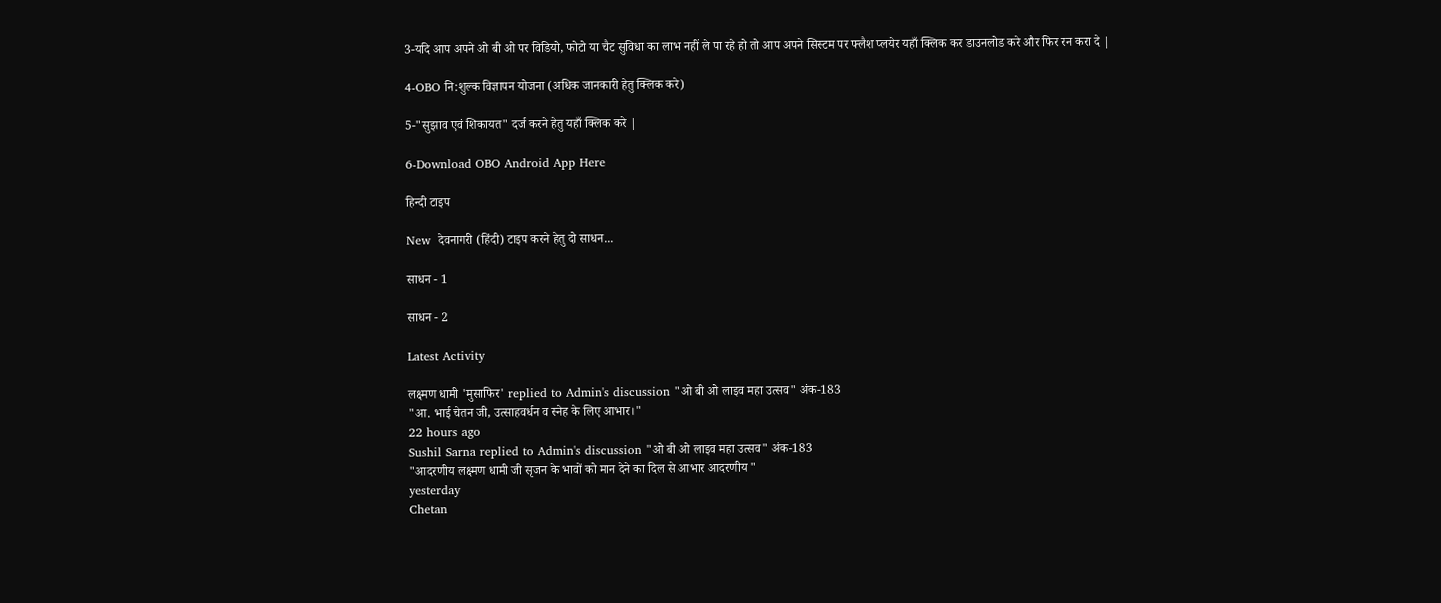3-यदि आप अपने ओ बी ओ पर विडियो, फोटो या चैट सुविधा का लाभ नहीं ले पा रहे हो तो आप अपने सिस्टम पर फ्लैश प्लयेर यहाँ क्लिक कर डाउनलोड करे और फिर रन करा दे |

4-OBO नि:शुल्क विज्ञापन योजना (अधिक जानकारी हेतु क्लिक करे)

5-"सुझाव एवं शिकायत" दर्ज करने हेतु यहाँ क्लिक करे |

6-Download OBO Android App Here

हिन्दी टाइप

New  देवनागरी (हिंदी) टाइप करने हेतु दो साधन...

साधन - 1

साधन - 2

Latest Activity

लक्ष्मण धामी 'मुसाफिर' replied to Admin's discussion "ओ बी ओ लाइव महा उत्सव" अंक-183
"आ. भाई चेतन जी, उत्साहवर्धन व स्नेह के लिए आभार।"
22 hours ago
Sushil Sarna replied to Admin's discussion "ओ बी ओ लाइव महा उत्सव" अंक-183
"आदरणीय लक्ष्मण धामी जी सृजन के भावों को मान देने का दिल से आभार आदरणीय "
yesterday
Chetan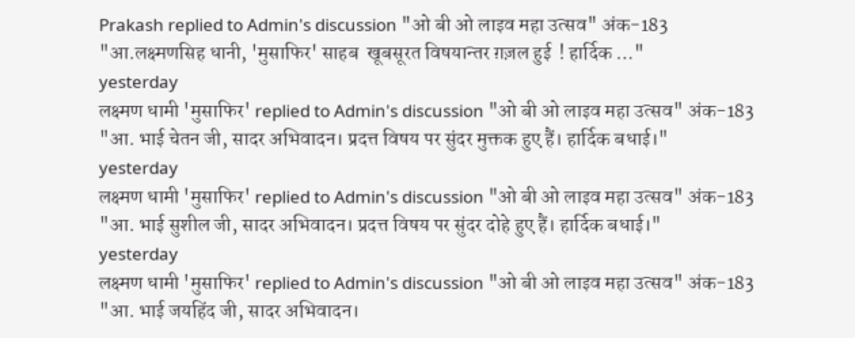Prakash replied to Admin's discussion "ओ बी ओ लाइव महा उत्सव" अंक-183
"आ.लक्ष्मणसिह धानी, 'मुसाफिर' साहब  खूबसूरत विषयान्तर ग़ज़ल हुई  ! हार्दिक …"
yesterday
लक्ष्मण धामी 'मुसाफिर' replied to Admin's discussion "ओ बी ओ लाइव महा उत्सव" अंक-183
"आ. भाई चेतन जी, सादर अभिवादन। प्रदत्त विषय पर सुंदर मुक्तक हुए हैं। हार्दिक बधाई।"
yesterday
लक्ष्मण धामी 'मुसाफिर' replied to Admin's discussion "ओ बी ओ लाइव महा उत्सव" अंक-183
"आ. भाई सुशील जी, सादर अभिवादन। प्रदत्त विषय पर सुंदर दोहे हुए हैं। हार्दिक बधाई।"
yesterday
लक्ष्मण धामी 'मुसाफिर' replied to Admin's discussion "ओ बी ओ लाइव महा उत्सव" अंक-183
"आ. भाई जयहिंद जी, सादर अभिवादन।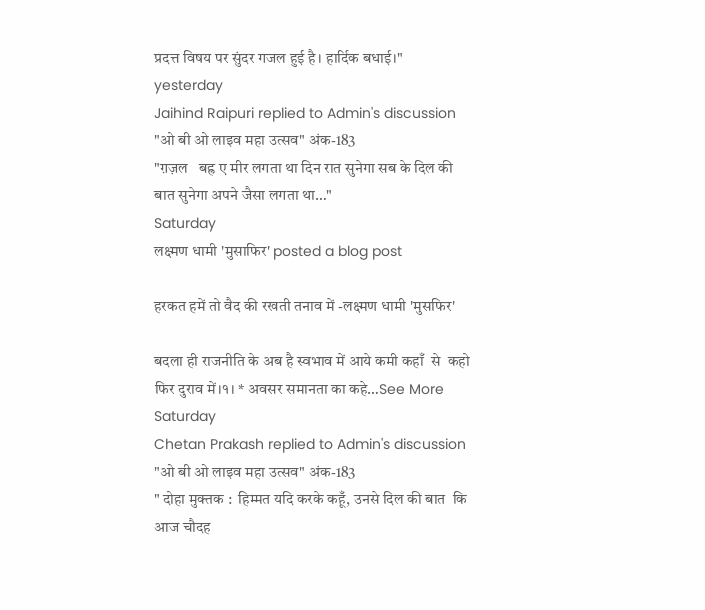प्रदत्त विषय पर सुंदर गजल हुई है। हार्दिक बधाई।"
yesterday
Jaihind Raipuri replied to Admin's discussion "ओ बी ओ लाइव महा उत्सव" अंक-183
"ग़ज़ल   बह्र ए मीर लगता था दिन रात सुनेगा सब के दिल की बात सुनेगा अपने जैसा लगता था…"
Saturday
लक्ष्मण धामी 'मुसाफिर' posted a blog post

हरकत हमें तो वैद की रखती तनाव में -लक्ष्मण धामी 'मुसफिर'

बदला ही राजनीति के अब है स्वभाव में आये कमी कहाँ  से  कहो  फिर दुराव में।१। * अवसर समानता का कहे…See More
Saturday
Chetan Prakash replied to Admin's discussion "ओ बी ओ लाइव महा उत्सव" अंक-183
" दोहा मुक्तक :  हिम्मत यदि करके कहूँ, उनसे दिल की बात  कि आज चौदह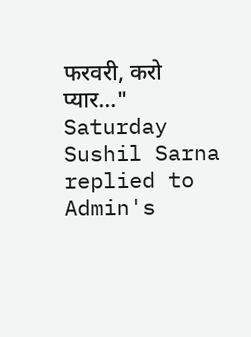फरवरी, करो प्यार…"
Saturday
Sushil Sarna replied to Admin's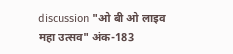discussion "ओ बी ओ लाइव महा उत्सव" अंक-183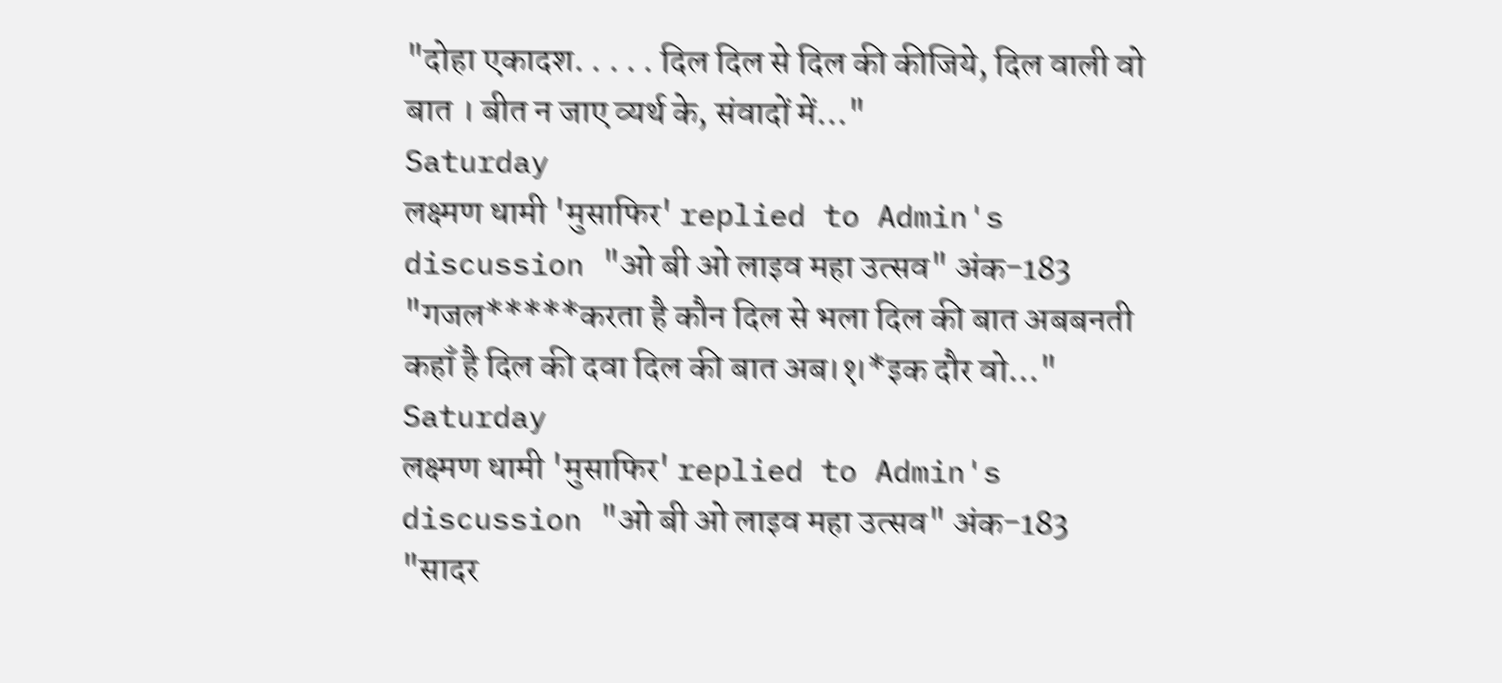"दोहा एकादश. . . . . दिल दिल से दिल की कीजिये, दिल वाली वो बात । बीत न जाए व्यर्थ के, संवादों में…"
Saturday
लक्ष्मण धामी 'मुसाफिर' replied to Admin's discussion "ओ बी ओ लाइव महा उत्सव" अंक-183
"गजल*****करता है कौन दिल से भला दिल की बात अबबनती कहाँ है दिल की दवा दिल की बात अब।१।*इक दौर वो…"
Saturday
लक्ष्मण धामी 'मुसाफिर' replied to Admin's discussion "ओ बी ओ लाइव महा उत्सव" अंक-183
"सादर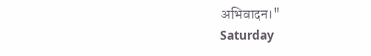अभिवादन।"
Saturday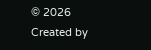© 2026   Created by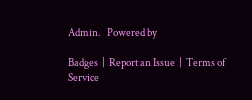Admin.   Powered by

Badges  |  Report an Issue  |  Terms of Service